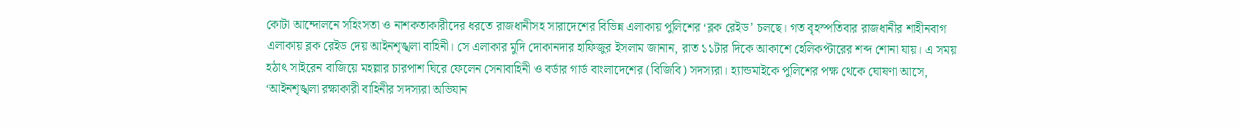কোটা আন্দোলনে সহিংসতা ও নাশকতাকারীদের ধরতে রাজধানীসহ সারাদেশের বিভিন্ন এলাকায় পুলিশের ‘ব্লক রেইড’ চলছে। গত বৃহস্পতিবার রাজধানীর শাহীনবাগ এলাকায় ব্লক রেইড দেয় আইনশৃঙ্খলা বাহিনী। সে এলাকার মুদি দোকানদার হাফিজুর ইসলাম জানান, রাত ১১টার দিকে আকাশে হেলিকপ্টারের শব্দ শোনা যায়। এ সময় হঠাৎ সাইরেন বাজিয়ে মহল্লার চারপাশ ঘিরে ফেলেন সেনাবাহিনী ও বর্ডার গার্ড বাংলাদেশের (বিজিবি) সদস্যরা। হ্যান্ডমাইকে পুলিশের পক্ষ থেকে ঘোষণা আসে, ‘আইনশৃঙ্খলা রক্ষাকারী বাহিনীর সদস্যরা অভিযান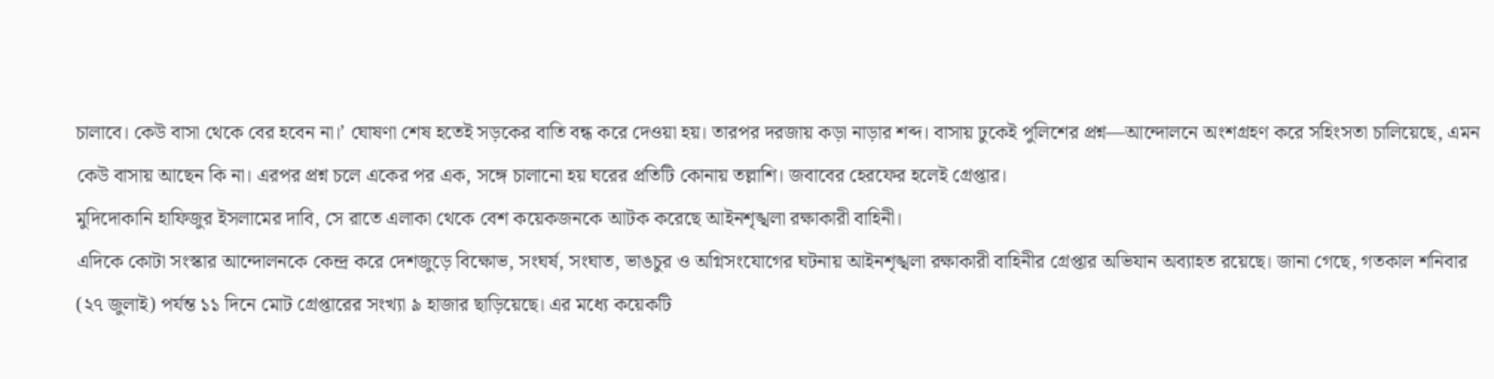চালাবে। কেউ বাসা থেকে বের হবেন না।’ ঘোষণা শেষ হতেই সড়কের বাতি বন্ধ করে দেওয়া হয়। তারপর দরজায় কড়া নাড়ার শব্দ। বাসায় ঢুকেই পুলিশের প্রশ্ন—আন্দোলনে অংশগ্রহণ করে সহিংসতা চালিয়েছে, এমন কেউ বাসায় আছেন কি না। এরপর প্রশ্ন চলে একের পর এক, সঙ্গে চালানো হয় ঘরের প্রতিটি কোনায় তল্লাশি। জবাবের হেরফের হলেই গ্রেপ্তার।
মুদিদোকানি হাফিজুর ইসলামের দাবি, সে রাতে এলাকা থেকে বেশ কয়েকজনকে আটক করেছে আইনশৃঙ্খলা রক্ষাকারী বাহিনী।
এদিকে কোটা সংস্কার আন্দোলনকে কেন্দ্র করে দেশজুড়ে বিক্ষোভ, সংঘর্ষ, সংঘাত, ভাঙচুর ও অগ্নিসংযোগের ঘটনায় আইনশৃঙ্খলা রক্ষাকারী বাহিনীর গ্রেপ্তার অভিযান অব্যাহত রয়েছে। জানা গেছে, গতকাল শনিবার (২৭ জুলাই) পর্যন্ত ১১ দিনে মোট গ্রেপ্তারের সংখ্যা ৯ হাজার ছাড়িয়েছে। এর মধ্যে কয়েকটি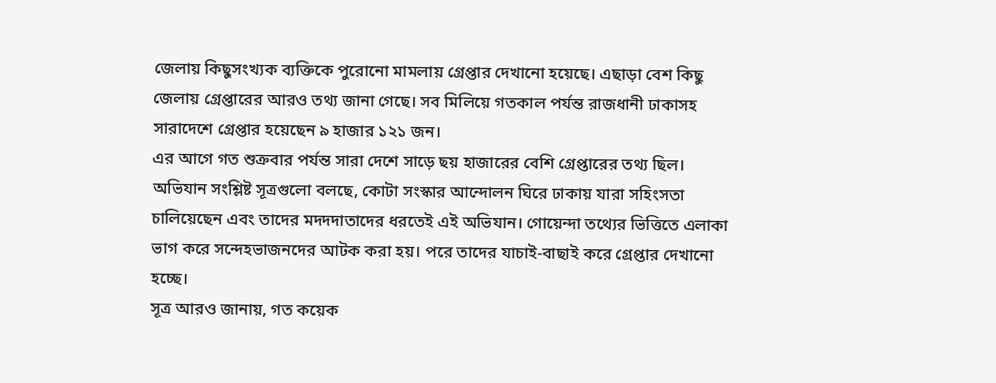জেলায় কিছুসংখ্যক ব্যক্তিকে পুরোনো মামলায় গ্রেপ্তার দেখানো হয়েছে। এছাড়া বেশ কিছু জেলায় গ্রেপ্তারের আরও তথ্য জানা গেছে। সব মিলিয়ে গতকাল পর্যন্ত রাজধানী ঢাকাসহ সারাদেশে গ্রেপ্তার হয়েছেন ৯ হাজার ১২১ জন।
এর আগে গত শুক্রবার পর্যন্ত সারা দেশে সাড়ে ছয় হাজারের বেশি গ্রেপ্তারের তথ্য ছিল।
অভিযান সংশ্লিষ্ট সূত্রগুলো বলছে, কোটা সংস্কার আন্দোলন ঘিরে ঢাকায় যারা সহিংসতা চালিয়েছেন এবং তাদের মদদদাতাদের ধরতেই এই অভিযান। গোয়েন্দা তথ্যের ভিত্তিতে এলাকা ভাগ করে সন্দেহভাজনদের আটক করা হয়। পরে তাদের যাচাই-বাছাই করে গ্রেপ্তার দেখানো হচ্ছে।
সূত্র আরও জানায়, গত কয়েক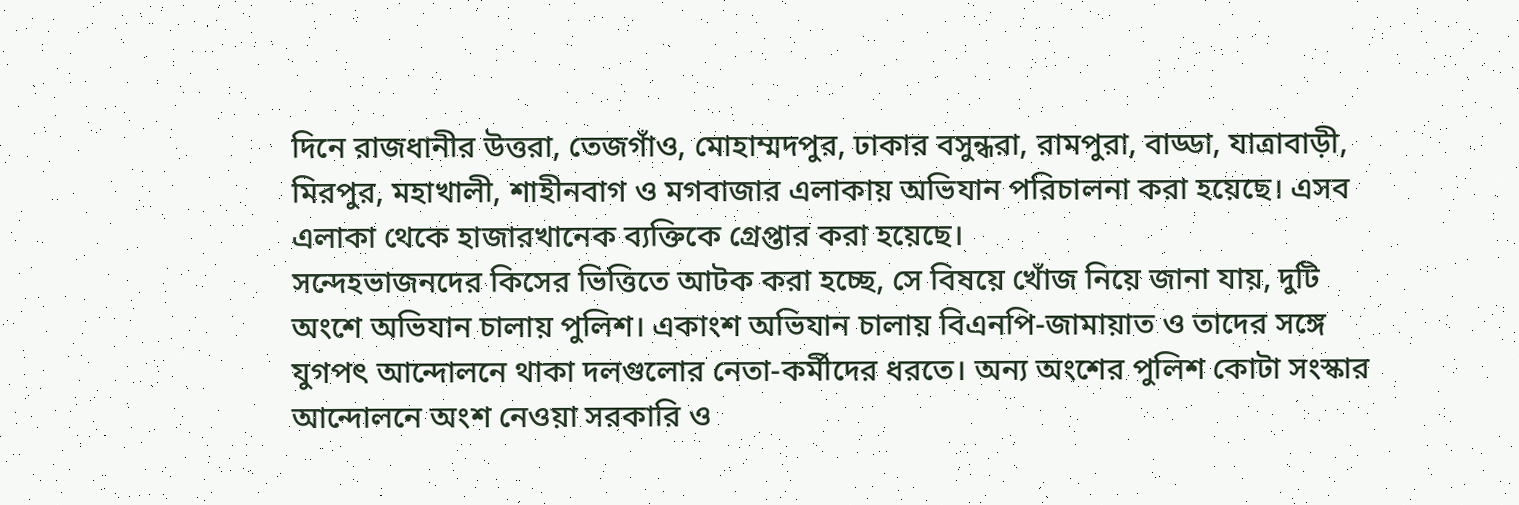দিনে রাজধানীর উত্তরা, তেজগাঁও, মোহাম্মদপুর, ঢাকার বসুন্ধরা, রামপুরা, বাড্ডা, যাত্রাবাড়ী, মিরপুর, মহাখালী, শাহীনবাগ ও মগবাজার এলাকায় অভিযান পরিচালনা করা হয়েছে। এসব এলাকা থেকে হাজারখানেক ব্যক্তিকে গ্রেপ্তার করা হয়েছে।
সন্দেহভাজনদের কিসের ভিত্তিতে আটক করা হচ্ছে, সে বিষয়ে খোঁজ নিয়ে জানা যায়, দুটি অংশে অভিযান চালায় পুলিশ। একাংশ অভিযান চালায় বিএনপি-জামায়াত ও তাদের সঙ্গে যুগপৎ আন্দোলনে থাকা দলগুলোর নেতা-কর্মীদের ধরতে। অন্য অংশের পুলিশ কোটা সংস্কার আন্দোলনে অংশ নেওয়া সরকারি ও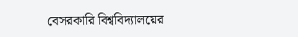বেসরকারি বিশ্ববিদ্যালয়ের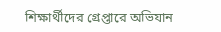শিক্ষার্থীদের গ্রেপ্তারে অভিযান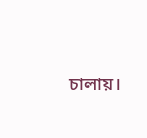চালায়।